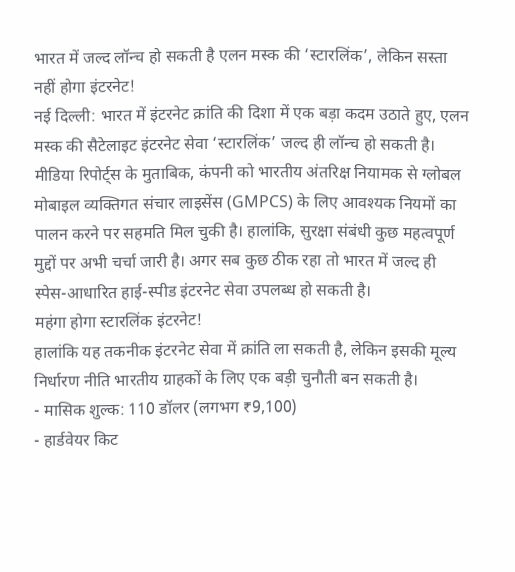भारत में जल्द लॉन्च हो सकती है एलन मस्क की ‘स्टारलिंक’, लेकिन सस्ता नहीं होगा इंटरनेट!
नई दिल्ली: भारत में इंटरनेट क्रांति की दिशा में एक बड़ा कदम उठाते हुए, एलन मस्क की सैटेलाइट इंटरनेट सेवा ‘स्टारलिंक’ जल्द ही लॉन्च हो सकती है। मीडिया रिपोर्ट्स के मुताबिक, कंपनी को भारतीय अंतरिक्ष नियामक से ग्लोबल मोबाइल व्यक्तिगत संचार लाइसेंस (GMPCS) के लिए आवश्यक नियमों का पालन करने पर सहमति मिल चुकी है। हालांकि, सुरक्षा संबंधी कुछ महत्वपूर्ण मुद्दों पर अभी चर्चा जारी है। अगर सब कुछ ठीक रहा तो भारत में जल्द ही स्पेस-आधारित हाई-स्पीड इंटरनेट सेवा उपलब्ध हो सकती है।
महंगा होगा स्टारलिंक इंटरनेट!
हालांकि यह तकनीक इंटरनेट सेवा में क्रांति ला सकती है, लेकिन इसकी मूल्य निर्धारण नीति भारतीय ग्राहकों के लिए एक बड़ी चुनौती बन सकती है।
- मासिक शुल्क: 110 डॉलर (लगभग ₹9,100)
- हार्डवेयर किट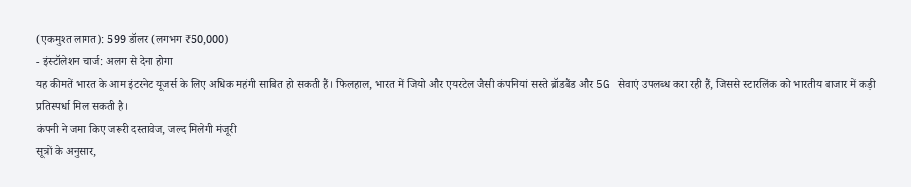(एकमुश्त लागत): 599 डॉलर (लगभग ₹50,000)
- इंस्टॉलेशन चार्ज: अलग से देना होगा
यह कीमतें भारत के आम इंटरनेट यूजर्स के लिए अधिक महंगी साबित हो सकती हैं। फिलहाल, भारत में जियो और एयरटेल जैसी कंपनियां सस्ते ब्रॉडबैंड और 5G सेवाएं उपलब्ध करा रही हैं, जिससे स्टारलिंक को भारतीय बाजार में कड़ी प्रतिस्पर्धा मिल सकती है।
कंपनी ने जमा किए जरूरी दस्तावेज, जल्द मिलेगी मंजूरी
सूत्रों के अनुसार,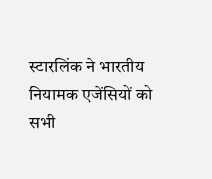स्टारलिंक ने भारतीय नियामक एजेंसियों को सभी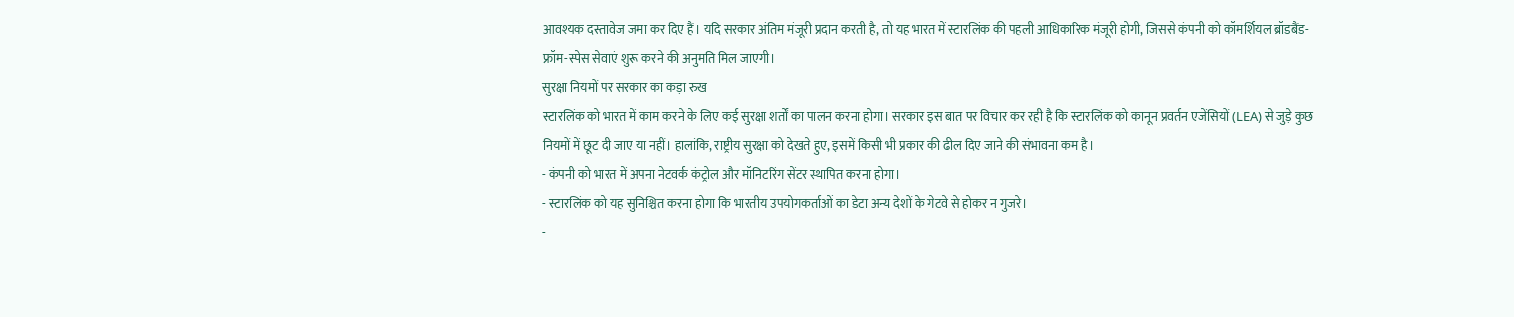आवश्यक दस्तावेज जमा कर दिए हैं। यदि सरकार अंतिम मंजूरी प्रदान करती है, तो यह भारत में स्टारलिंक की पहली आधिकारिक मंजूरी होगी, जिससे कंपनी को कॉमर्शियल ब्रॉडबैंड-फ्रॉम-स्पेस सेवाएं शुरू करने की अनुमति मिल जाएगी।
सुरक्षा नियमों पर सरकार का कड़ा रुख
स्टारलिंक को भारत में काम करने के लिए कई सुरक्षा शर्तों का पालन करना होगा। सरकार इस बात पर विचार कर रही है कि स्टारलिंक को कानून प्रवर्तन एजेंसियों (LEA) से जुड़े कुछ नियमों में छूट दी जाए या नहीं। हालांकि, राष्ट्रीय सुरक्षा को देखते हुए, इसमें किसी भी प्रकार की ढील दिए जाने की संभावना कम है।
- कंपनी को भारत में अपना नेटवर्क कंट्रोल और मॉनिटरिंग सेंटर स्थापित करना होगा।
- स्टारलिंक को यह सुनिश्चित करना होगा कि भारतीय उपयोगकर्ताओं का डेटा अन्य देशों के गेटवे से होकर न गुजरे।
-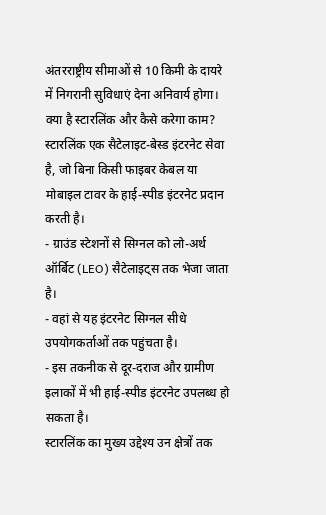अंतरराष्ट्रीय सीमाओं से 10 किमी के दायरे में निगरानी सुविधाएं देना अनिवार्य होगा।
क्या है स्टारलिंक और कैसे करेगा काम?
स्टारलिंक एक सैटेलाइट-बेस्ड इंटरनेट सेवा है, जो बिना किसी फाइबर केबल या मोबाइल टावर के हाई-स्पीड इंटरनेट प्रदान करती है।
- ग्राउंड स्टेशनों से सिग्नल को लो-अर्थ ऑर्बिट (LEO) सैटेलाइट्स तक भेजा जाता है।
- वहां से यह इंटरनेट सिग्नल सीधे उपयोगकर्ताओं तक पहुंचता है।
- इस तकनीक से दूर-दराज और ग्रामीण इलाकों में भी हाई-स्पीड इंटरनेट उपलब्ध हो सकता है।
स्टारलिंक का मुख्य उद्देश्य उन क्षेत्रों तक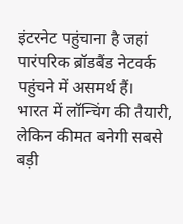इंटरनेट पहुंचाना है जहां पारंपरिक ब्रॉडबैंड नेटवर्क पहुंचने में असमर्थ हैं।
भारत में लॉन्चिंग की तैयारी, लेकिन कीमत बनेगी सबसे बड़ी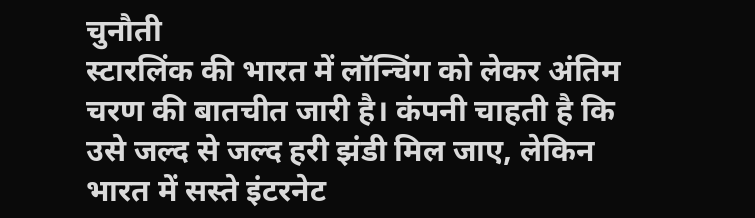चुनौती
स्टारलिंक की भारत में लॉन्चिंग को लेकर अंतिम चरण की बातचीत जारी है। कंपनी चाहती है कि उसे जल्द से जल्द हरी झंडी मिल जाए, लेकिन भारत में सस्ते इंटरनेट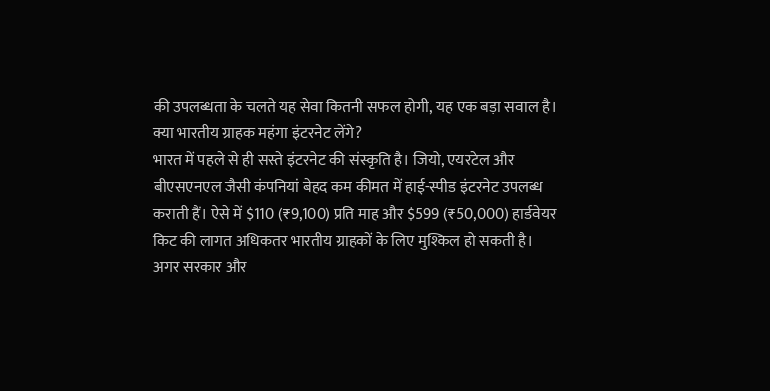की उपलब्धता के चलते यह सेवा कितनी सफल होगी, यह एक बड़ा सवाल है।
क्या भारतीय ग्राहक महंगा इंटरनेट लेंगे?
भारत में पहले से ही सस्ते इंटरनेट की संस्कृति है। जियो, एयरटेल और बीएसएनएल जैसी कंपनियां बेहद कम कीमत में हाई-स्पीड इंटरनेट उपलब्ध कराती हैं। ऐसे में $110 (₹9,100) प्रति माह और $599 (₹50,000) हार्डवेयर किट की लागत अधिकतर भारतीय ग्राहकों के लिए मुश्किल हो सकती है।
अगर सरकार और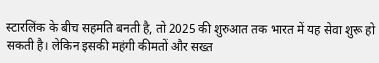स्टारलिंक के बीच सहमति बनती है, तो 2025 की शुरुआत तक भारत में यह सेवा शुरू हो सकती है। लेकिन इसकी महंगी कीमतों और सख्त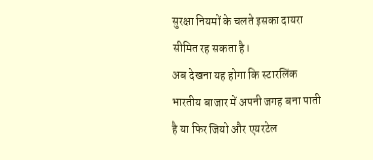सुरक्षा नियमों के चलते इसका दायरा सीमित रह सकता है।
अब देखना यह होगा कि स्टारलिंक भारतीय बाजार में अपनी जगह बना पाती है या फिर जियो और एयरटेल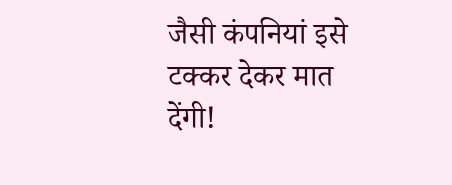जैसी कंपनियां इसे टक्कर देकर मात देंगी!